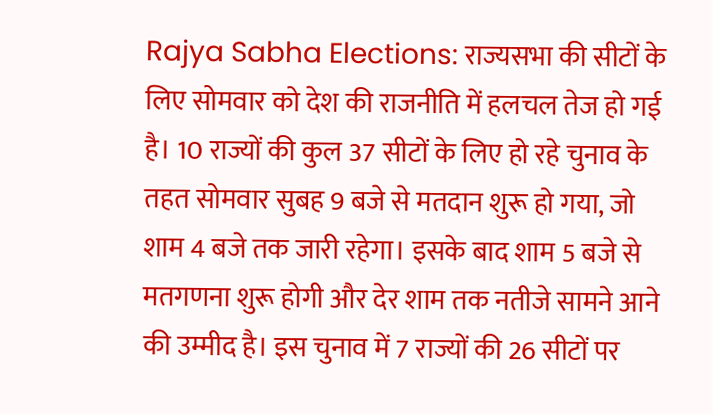Rajya Sabha Elections: राज्यसभा की सीटों के लिए सोमवार को देश की राजनीति में हलचल तेज हो गई है। 10 राज्यों की कुल 37 सीटों के लिए हो रहे चुनाव के तहत सोमवार सुबह 9 बजे से मतदान शुरू हो गया, जो शाम 4 बजे तक जारी रहेगा। इसके बाद शाम 5 बजे से मतगणना शुरू होगी और देर शाम तक नतीजे सामने आने की उम्मीद है। इस चुनाव में 7 राज्यों की 26 सीटों पर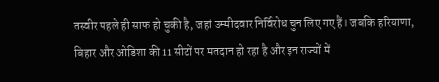तस्वीर पहले ही साफ हो चुकी है, जहां उम्मीदवार निर्विरोध चुन लिए गए हैं। जबकि हरियाणा, बिहार और ओडिशा की 11 सीटों पर मतदान हो रहा है और इन राज्यों में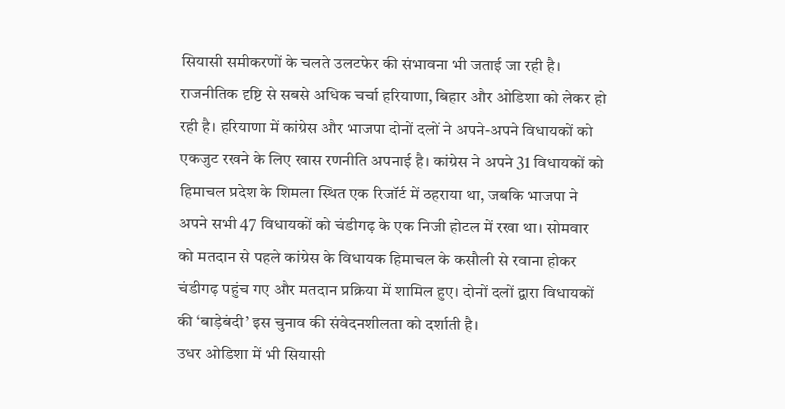सियासी समीकरणों के चलते उलटफेर की संभावना भी जताई जा रही है।
राजनीतिक दृष्टि से सबसे अधिक चर्चा हरियाणा, बिहार और ओडिशा को लेकर हो रही है। हरियाणा में कांग्रेस और भाजपा दोनों दलों ने अपने-अपने विधायकों को एकजुट रखने के लिए खास रणनीति अपनाई है। कांग्रेस ने अपने 31 विधायकों को हिमाचल प्रदेश के शिमला स्थित एक रिजॉर्ट में ठहराया था, जबकि भाजपा ने अपने सभी 47 विधायकों को चंडीगढ़ के एक निजी होटल में रखा था। सोमवार को मतदान से पहले कांग्रेस के विधायक हिमाचल के कसौली से रवाना होकर चंडीगढ़ पहुंच गए और मतदान प्रक्रिया में शामिल हुए। दोनों दलों द्वारा विधायकों की ‘बाड़ेबंदी’ इस चुनाव की संवेदनशीलता को दर्शाती है।
उधर ओडिशा में भी सियासी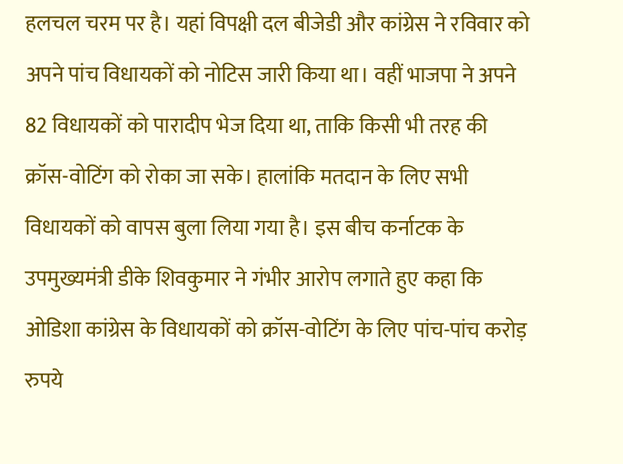हलचल चरम पर है। यहां विपक्षी दल बीजेडी और कांग्रेस ने रविवार को अपने पांच विधायकों को नोटिस जारी किया था। वहीं भाजपा ने अपने 82 विधायकों को पारादीप भेज दिया था, ताकि किसी भी तरह की क्रॉस-वोटिंग को रोका जा सके। हालांकि मतदान के लिए सभी विधायकों को वापस बुला लिया गया है। इस बीच कर्नाटक के उपमुख्यमंत्री डीके शिवकुमार ने गंभीर आरोप लगाते हुए कहा कि ओडिशा कांग्रेस के विधायकों को क्रॉस-वोटिंग के लिए पांच-पांच करोड़ रुपये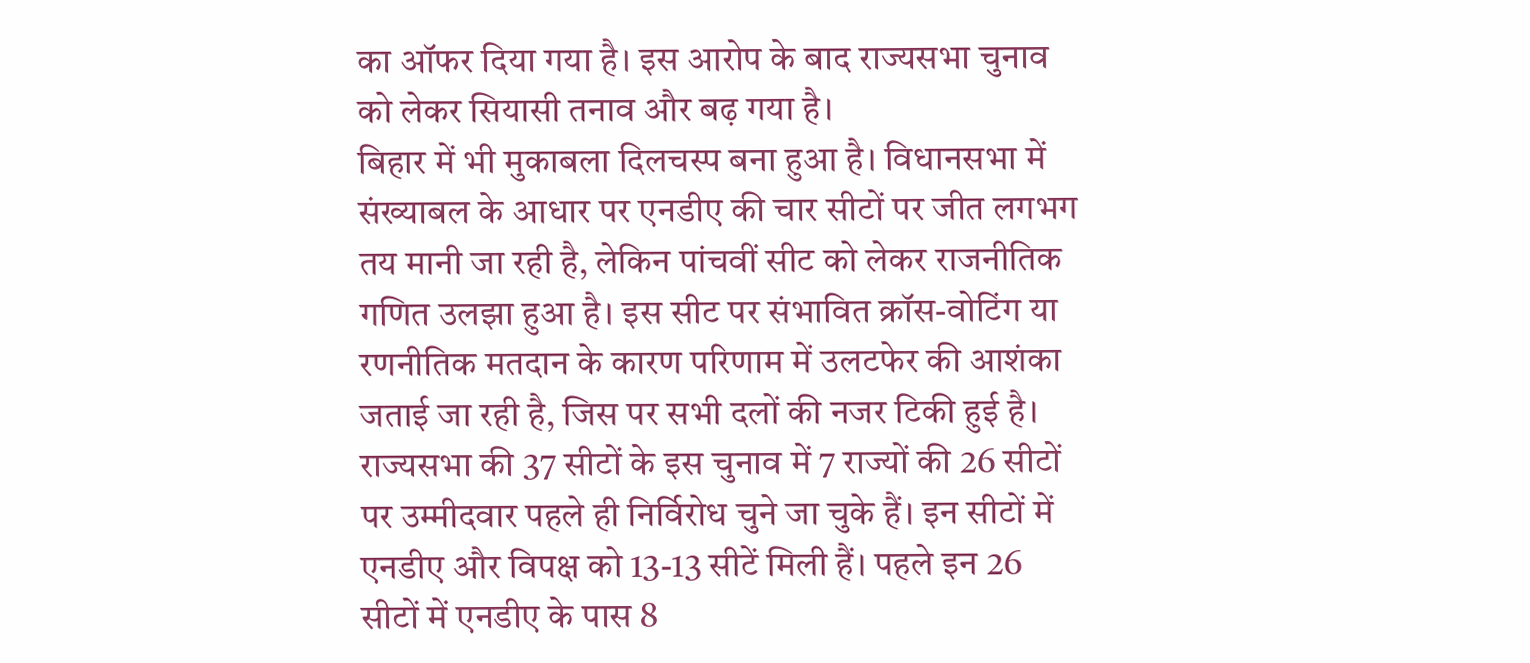का ऑफर दिया गया है। इस आरोप के बाद राज्यसभा चुनाव को लेकर सियासी तनाव और बढ़ गया है।
बिहार में भी मुकाबला दिलचस्प बना हुआ है। विधानसभा में संख्याबल के आधार पर एनडीए की चार सीटों पर जीत लगभग तय मानी जा रही है, लेकिन पांचवीं सीट को लेकर राजनीतिक गणित उलझा हुआ है। इस सीट पर संभावित क्रॉस-वोटिंग या रणनीतिक मतदान के कारण परिणाम में उलटफेर की आशंका जताई जा रही है, जिस पर सभी दलों की नजर टिकी हुई है।
राज्यसभा की 37 सीटों के इस चुनाव में 7 राज्यों की 26 सीटों पर उम्मीदवार पहले ही निर्विरोध चुने जा चुके हैं। इन सीटों में एनडीए और विपक्ष को 13-13 सीटें मिली हैं। पहले इन 26 सीटों में एनडीए के पास 8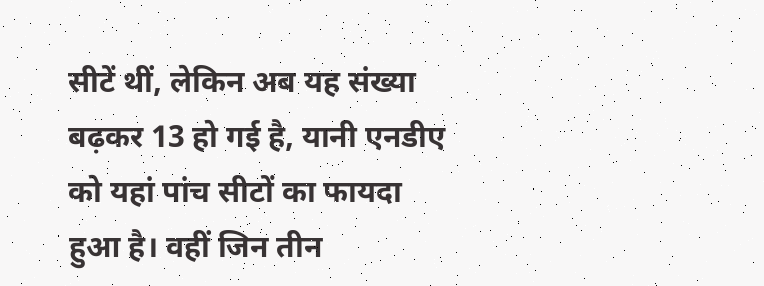सीटें थीं, लेकिन अब यह संख्या बढ़कर 13 हो गई है, यानी एनडीए को यहां पांच सीटों का फायदा हुआ है। वहीं जिन तीन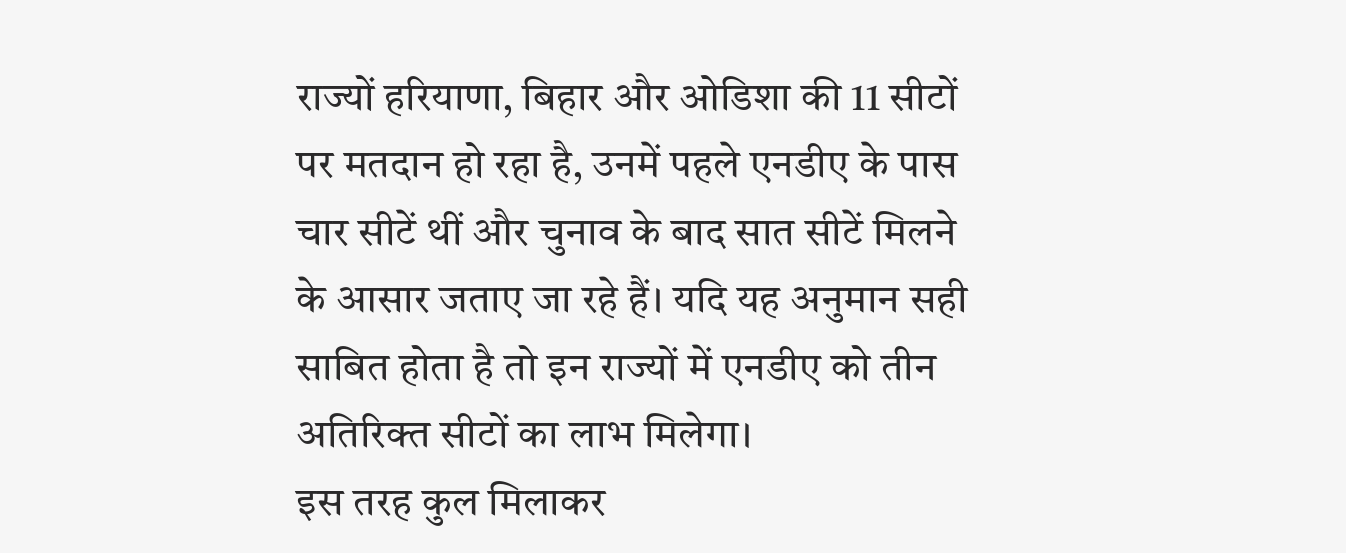राज्यों हरियाणा, बिहार और ओडिशा की 11 सीटों पर मतदान हो रहा है, उनमें पहले एनडीए के पास चार सीटें थीं और चुनाव के बाद सात सीटें मिलने के आसार जताए जा रहे हैं। यदि यह अनुमान सही साबित होता है तो इन राज्यों में एनडीए को तीन अतिरिक्त सीटों का लाभ मिलेगा।
इस तरह कुल मिलाकर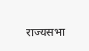राज्यसभा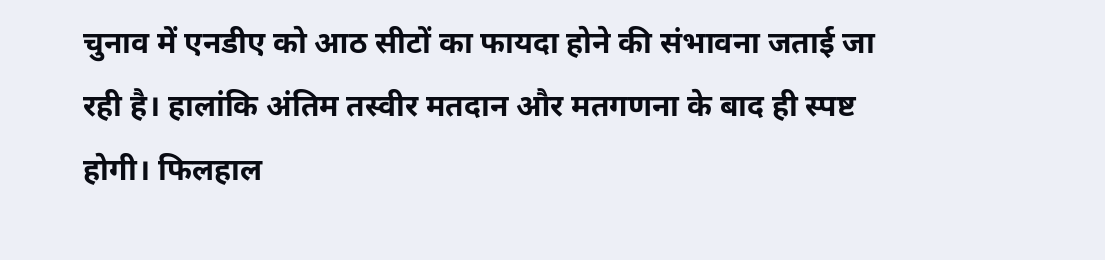चुनाव में एनडीए को आठ सीटों का फायदा होने की संभावना जताई जा रही है। हालांकि अंतिम तस्वीर मतदान और मतगणना के बाद ही स्पष्ट होगी। फिलहाल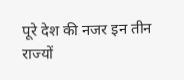पूरे देश की नजर इन तीन राज्यों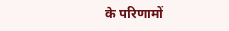के परिणामों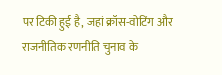पर टिकी हुई है, जहां क्रॉस-वोटिंग और राजनीतिक रणनीति चुनाव के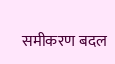समीकरण बदल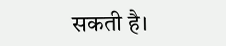सकती है।